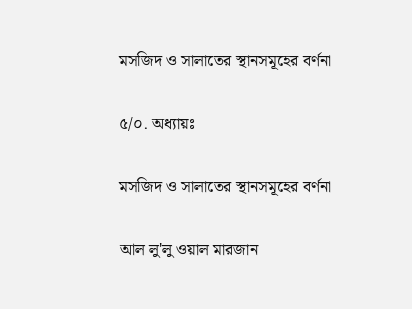মসজিদ ও সালাতের স্থানসমূহের বর্ণনা

৫/০. অধ্যায়ঃ

মসজিদ ও সালাতের স্থানসমূহের বর্ণনা

আল লু'লু ওয়াল মারজান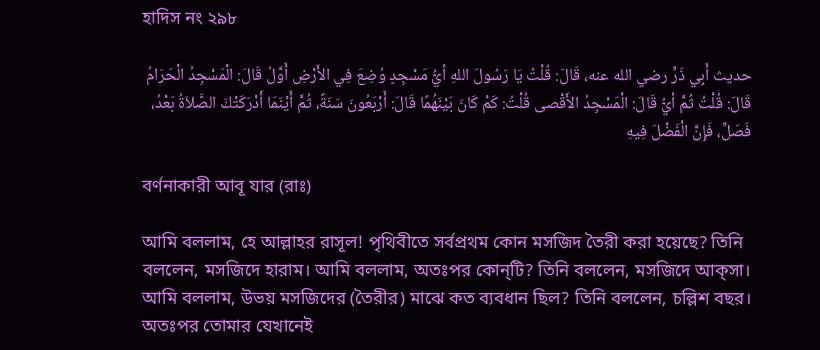হাদিস নং ২৯৮

حديث أَبِي ذَرٍّ رضي الله عنه، قَالَ: قُلْتُ يَا رَسُولَ اللهِ أيُّ مَسْجِدٍ وُضِعَ فِي الأَرْضِ أَوَّلُ قَالَ: الْمَسْجِدُ الْحَرَامُ قَالَ: قُلْتُ ثُمَّ أيُّ قَالَ: الْمَسْجِدُ الأَقْصى قُلْتُ: كَمْ كَانَ بَيْنَهُمًا قَالَ: أَرْبَعُونَ سَنَةً، ثُمَّ أَيْنَمَا أَدْرَكَتْكَ الصَّلاَةُ بَعْدُ، فَصَلِّ، فَإِنَّ الْفَضْلَ فِيهِ

বর্ণনাকারী আবূ যার (রাঃ)

আমি বললাম, হে আল্লাহর রাসূল! পৃথিবীতে সর্বপ্রথম কোন মসজিদ তৈরী করা হয়েছে? তিনি বললেন, মসজিদে হারাম। আমি বললাম, অতঃপর কোন্‌টি? তিনি বললেন, মসজিদে আক্‌সা। আমি বললাম, উভয় মসজিদের (তৈরীর) মাঝে কত ব্যবধান ছিল? তিনি বললেন, চল্লিশ বছর। অতঃপর তোমার যেখানেই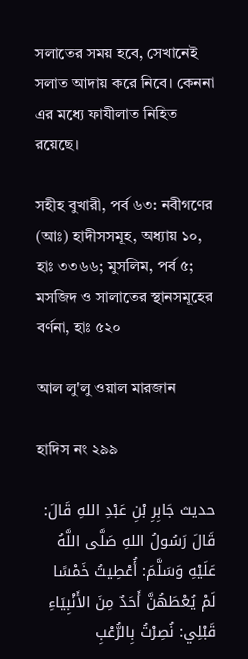সলাতের সময় হবে, সেখানেই সলাত আদায় করে নিবে। কেননা এর মধ্যে ফাযীলাত নিহিত রয়েছে।

সহীহ বুখারী, পৰ্ব ৬৩: নবীগণের (আঃ) হাদীসসমূহ, অধ্যায় ১০, হাঃ ৩৩৬৬; মুসলিম, পর্ব ৫; মসজিদ ও সালাতের স্থানসমূহের বর্ণনা, হাঃ ৫২০

আল লু'লু ওয়াল মারজান

হাদিস নং ২৯৯

حديث جَابِرِ بْنِ عَبْدِ اللهِ قَالَ: قَالَ رَسُولُ اللهِ صَلَّى اللَّهُ عَلَيْهِ وَسَلَّمَ: أُعْطِيتُ خَمْسًا لَمْ يُعْطَهُنَّ أَحَدٌ مِنَ الأَنْبِيَاءِ قَبْلِي: نُصِرْتُ بِالرُّعْبِ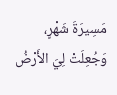مَسِيرَةَ شَهْرٍ، وَجُعِلَتْ لِيَ الأَرْضُ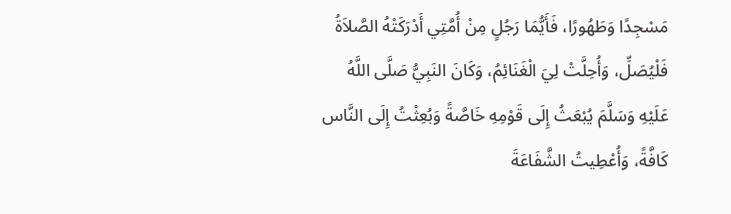مَسْجِدًا وَطَهُورًا، فَأَيُّمَا رَجُلٍ مِنْ أُمَّتِي أَدْرَكَتْهُ الصَّلاَةُ فَلْيُصَلِّ، وَأُحِلَّتْ لِيَ الْغَنَائِمُ، وَكَانَ النَبِيُّ صَلَّى اللَّهُ عَلَيْهِ وَسَلَّمَ يُبْعَثُ إِلَى قَوْمِهِ خَاصَّةً وَبُعِثْتُ إِلَى النَّاس كَافَّةً، وَأُعْطِيتُ الشَّفَاعَةَ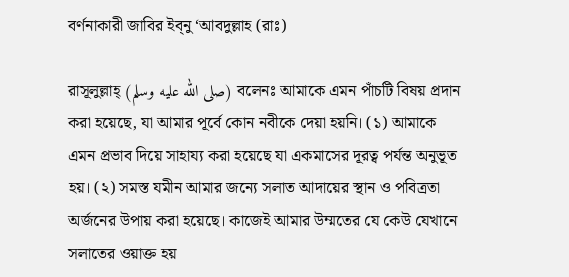বর্ণনাকারী জাবির ইব্‌নু ‘আবদুল্লাহ (রাঃ)

রাসূলুল্লাহ্‌ (صلى الله عليه وسلم) বলেনঃ আমাকে এমন পাঁচটি বিষয় প্রদান করা হয়েছে, যা আমার পূর্বে কোন নবীকে দেয়া হয়নি। (১) আমাকে এমন প্রভাব দিয়ে সাহায্য করা হয়েছে যা একমাসের দূরত্ব পর্যন্ত অনুভূত হয়। (২) সমস্ত যমীন আমার জন্যে সলাত আদায়ের স্থান ও পবিত্রতা অর্জনের উপায় করা হয়েছে। কাজেই আমার উম্মতের যে কেউ যেখানে সলাতের ওয়াক্ত হয়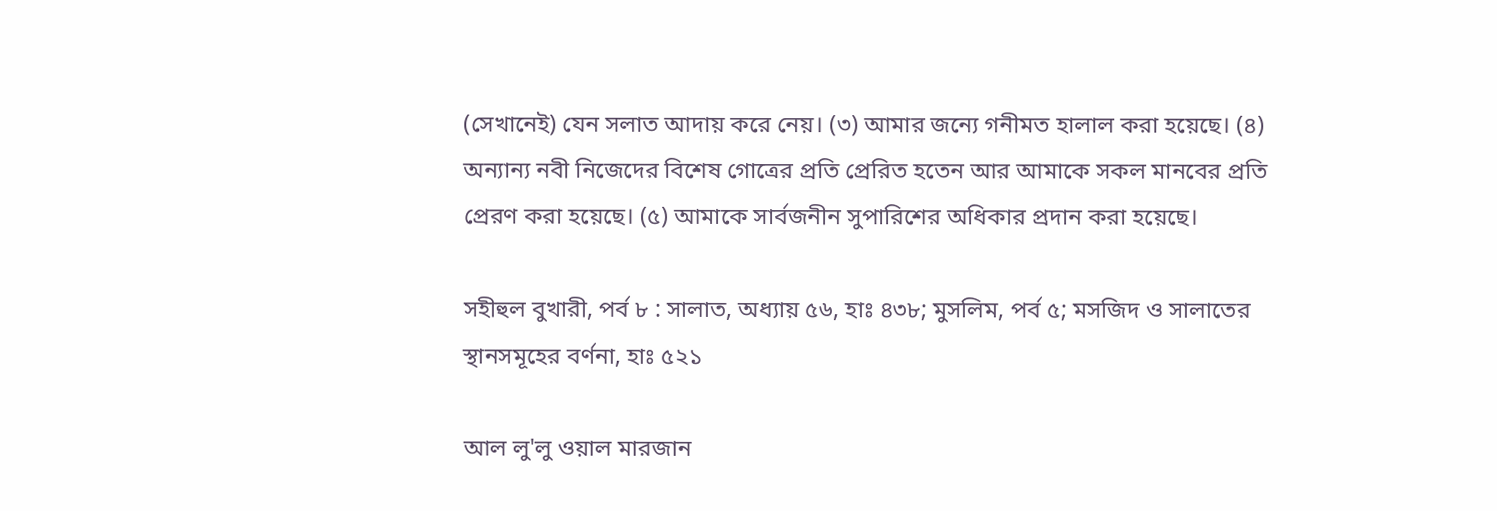(সেখানেই) যেন সলাত আদায় করে নেয়। (৩) আমার জন্যে গনীমত হালাল করা হয়েছে। (৪) অন্যান্য নবী নিজেদের বিশেষ গোত্রের প্রতি প্রেরিত হতেন আর আমাকে সকল মানবের প্রতি প্রেরণ করা হয়েছে। (৫) আমাকে সার্বজনীন সুপারিশের অধিকার প্রদান করা হয়েছে।

সহীহুল বুখারী, পৰ্ব ৮ : সালাত, অধ্যায় ৫৬, হাঃ ৪৩৮; মুসলিম, পর্ব ৫; মসজিদ ও সালাতের স্থানসমূহের বর্ণনা, হাঃ ৫২১

আল লু'লু ওয়াল মারজান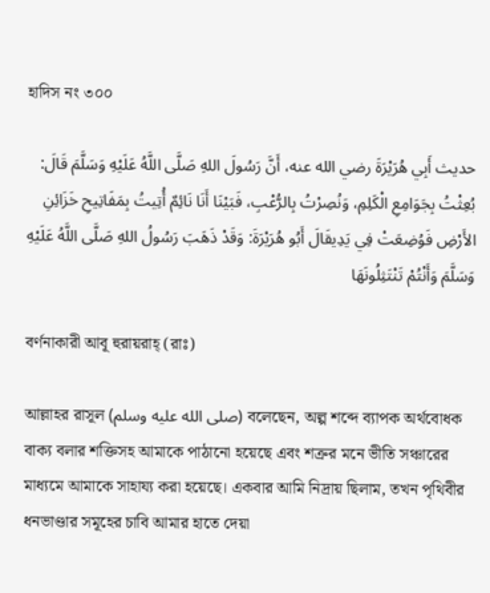হাদিস নং ৩০০

حديث أَبِي هُرَيْرَةَ رضي الله عنه، أَنَّ رَسُولَ اللهِ صَلَّى اللَّهُ عَلَيْهِ وَسَلَّمَ قَالَ: بُعِثْتُ بِجَوَامِعِ الْكَلِمِ، وَنُصِرْتُ بِالرُّعْبِ، فَبَيْنَا أَنَا نَائِمٌ أُتِيتُ بِمَفَاتِيحِ خَزَائِنِ الأَرْضِ فَوُضِعَتْ فِي يَدِيقَالَ أَبُو هُرَيْرَةَ: وَقَدْ ذَهَبَ رَسُولُ اللهِ صَلَّى اللَّهُ عَلَيْهِ وَسَلَّمَ وَأَنْتُمْ تَنْتَثِلُونَهَا

বর্ণনাকারী আবূ হুরায়রাহ্ (রাঃ)

আল্লাহর রাসূল (صلى الله عليه وسلم) বলেছেন, অল্প শব্দে ব্যাপক অর্থবোধক বাক্য বলার শক্তিসহ আমাকে পাঠানো হয়েছে এবং শত্রুর মনে ভীতি সঞ্চারের মাধ্যমে আমাকে সাহায্য করা হয়েছে। একবার আমি নিদ্রায় ছিলাম, তখন পৃথিবীর ধনভাণ্ডার সমূহের চাবি আমার হাতে দেয়া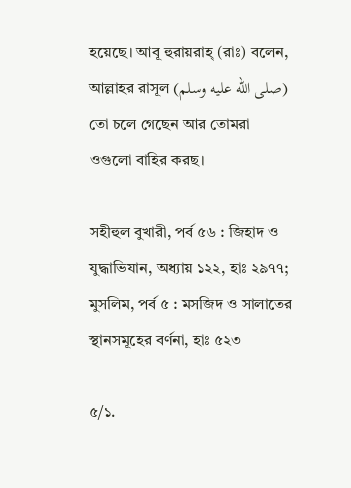হয়েছে। আবূ হুরায়রাহ্ (রাঃ) বলেন, আল্লাহর রাসূল (صلى الله عليه وسلم) তো চলে গেছেন আর তোমরা ওগুলো বাহির করছ।

সহীহুল বুখারী, পৰ্ব ৫৬ : জিহাদ ও যুদ্ধাভিযান, অধ্যায় ১২২, হাঃ ২৯৭৭; মুসলিম, পর্ব ৫ : মসজিদ ও সালাতের স্থানসমূহের বর্ণনা, হাঃ ৫২৩

৫/১.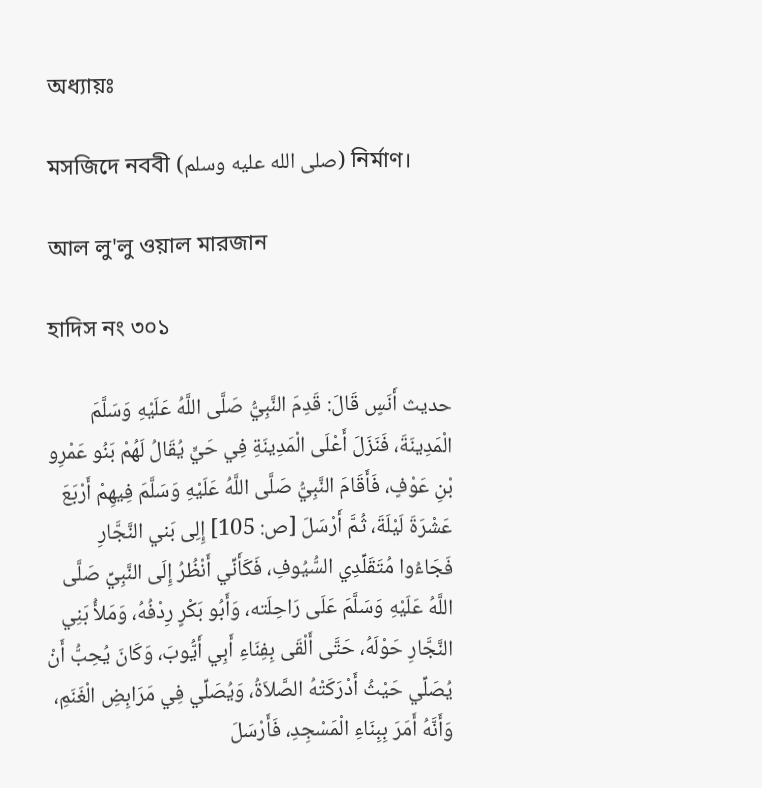অধ্যায়ঃ

মসজিদে নববী (صلى الله عليه وسلم) নির্মাণ।

আল লু'লু ওয়াল মারজান

হাদিস নং ৩০১

حديث أَنَسٍ قَالَ: قَدِمَ النَّبِيُّ صَلَّى اللَّهُ عَلَيْهِ وَسَلَّمَ الْمَدِينَةَ، فَنَزَلَ أَعْلَى الْمَدِينَةِ فِي حَيٍّ يُقَالُ لَهُمْ بَنُو عَمْرِو بْنِ عَوْفٍ، فَأَقَامَ النَّبِيُّ صَلَّى اللَّهُ عَلَيْهِ وَسَلَّمَ فِيهِمْ أَرْبَعَ عَشْرَةَ لَيْلَةَ، ثُمَّ أَرْسَلَ [ص: 105] إِلِى بَني النَّجَّارِ فَجَاءُوا مُتَقَلِّدِي السُّيُوفِ، فَكَأَنِّي أَنْظُرُ إِلَى النَّبِيِّ صَلَّى اللَّهُ عَلَيْهِ وَسَلَّمَ عَلَى رَاحِلَته، وَأَبُو بَكْرٍ رِدْفُهُ، وَمَلأُ بَنِي النَّجَّارِ حَوْلَهُ، حَتَّى أَلْقَى بِفِنَاءِ أَبِي أَيُّوبَ، وَكَانَ يُحِبُّ أَنْ يُصَلِّي حَيْثُ أَدْرَكَتْهُ الصَّلاَةُ، وَيُصَلِّي فِي مَرَابِضِ الْغَنَمِ، وَأَنَّهُ أَمَرَ بِبِنَاءِ الْمَسْجِدِ، فَأَرْسَلَ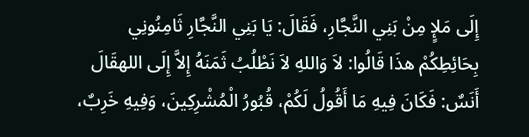إِلَى مَلإٍ مِنْ بَنِي النَّجَّارِ، فَقَالَ: يَا بَنِي النَّجَّارِ ثَامِنُونِي بِحَائِطِكُمْ هذَا قَالُوا: لاَ وَاللهِ لاَ نَطْلُبُ ثَمَنَهُ إِلاَّ إِلَى اللهقَالَ أَنَسٌ: فَكَانَ فِيهِ مَا أَقُولُ لَكُمْ، قُبُورُ الْمُشْرِكِينَ، وَفِيهِ خَرِبٌ،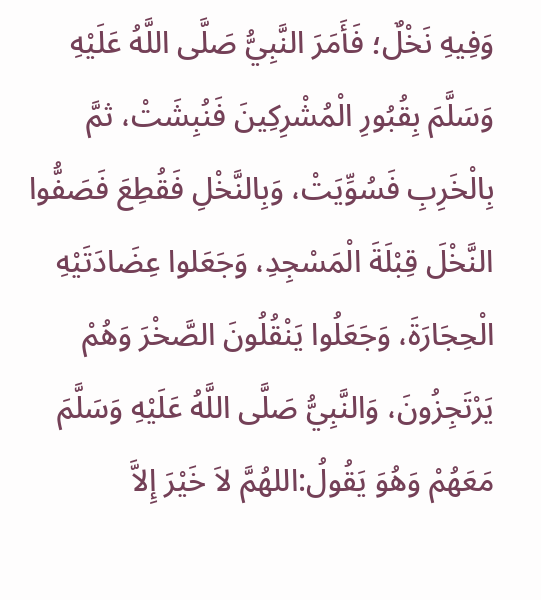وَفِيهِ نَخْلٌ؛ فَأَمَرَ النَّبِيُّ صَلَّى اللَّهُ عَلَيْهِ وَسَلَّمَ بِقُبُورِ الْمُشْرِكِينَ فَنُبِشَتْ، ثمَّ بِالْخَرِبِ فَسُوِّيَتْ، وَبِالنَّخْلِ فَقُطِعَ فَصَفُّوا النَّخْلَ قِبْلَةَ الْمَسْجِدِ، وَجَعَلوا عِضَادَتَيْهِ الْحِجَارَةَ، وَجَعَلُوا يَنْقُلُونَ الصَّخْرَ وَهُمْ يَرْتَجِزُونَ، وَالنَّبِيُّ صَلَّى اللَّهُ عَلَيْهِ وَسَلَّمَ مَعَهُمْ وَهُوَ يَقُولُ:اللهُمَّ لاَ خَيْرَ إِلاَّ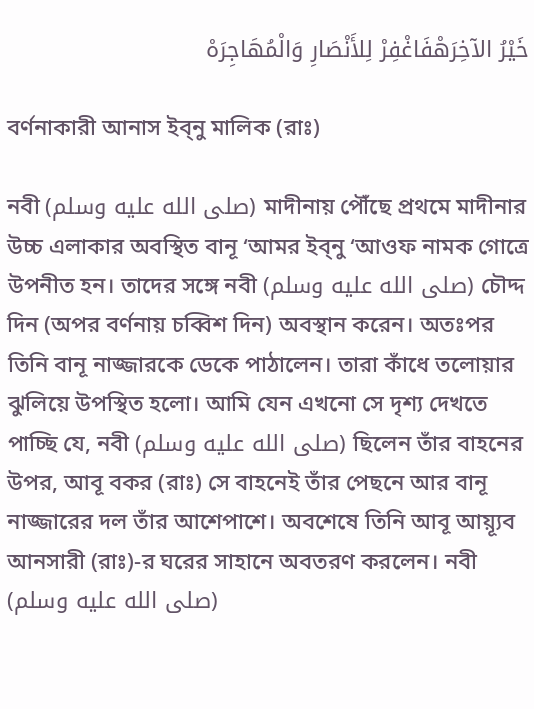خَيْرُ الآخِرَهْفَاغْفِرْ لِلأَنْصَارِ وَالْمُهَاجِرَهْ

বর্ণনাকারী আনাস ইব্‌নু মালিক (রাঃ)

নবী (صلى الله عليه وسلم) মাদীনায় পৌঁছে প্রথমে মাদীনার উচ্চ এলাকার অবস্থিত বানূ ‘আমর ইব্‌নু ‘আওফ নামক গোত্রে উপনীত হন। তাদের সঙ্গে নবী (صلى الله عليه وسلم) চৌদ্দ দিন (অপর বর্ণনায় চব্বিশ দিন) অবস্থান করেন। অতঃপর তিনি বানূ নাজ্জারকে ডেকে পাঠালেন। তারা কাঁধে তলোয়ার ঝুলিয়ে উপস্থিত হলো। আমি যেন এখনো সে দৃশ্য দেখতে পাচ্ছি যে, নবী (صلى الله عليه وسلم) ছিলেন তাঁর বাহনের উপর, আবূ বকর (রাঃ) সে বাহনেই তাঁর পেছনে আর বানূ নাজ্জারের দল তাঁর আশেপাশে। অবশেষে তিনি আবূ আয়্যূব আনসারী (রাঃ)-র ঘরের সাহানে অবতরণ করলেন। নবী (صلى الله عليه وسلم)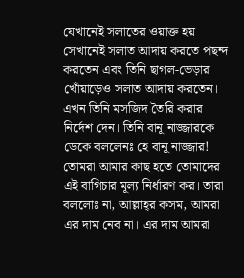যেখানেই সলাতের ওয়াক্ত হয় সেখানেই সলাত আদায় করতে পছন্দ করতেন এবং তিনি ছাগল-ভেড়ার খোঁয়াড়েও সলাত আদায় করতেন। এখন তিনি মসজিদ তৈরি করার নির্দেশ দেন। তিনি বানূ নাজ্জারকে ডেকে বললেনঃ হে বানূ নাজ্জার! তোমরা আমার কাছ হতে তোমাদের এই বাগিচার মূল্য নির্ধারণ কর। তারা বললোঃ না, আল্লাহ্‌র কসম, আমরা এর দাম নেব না। এর দাম আমরা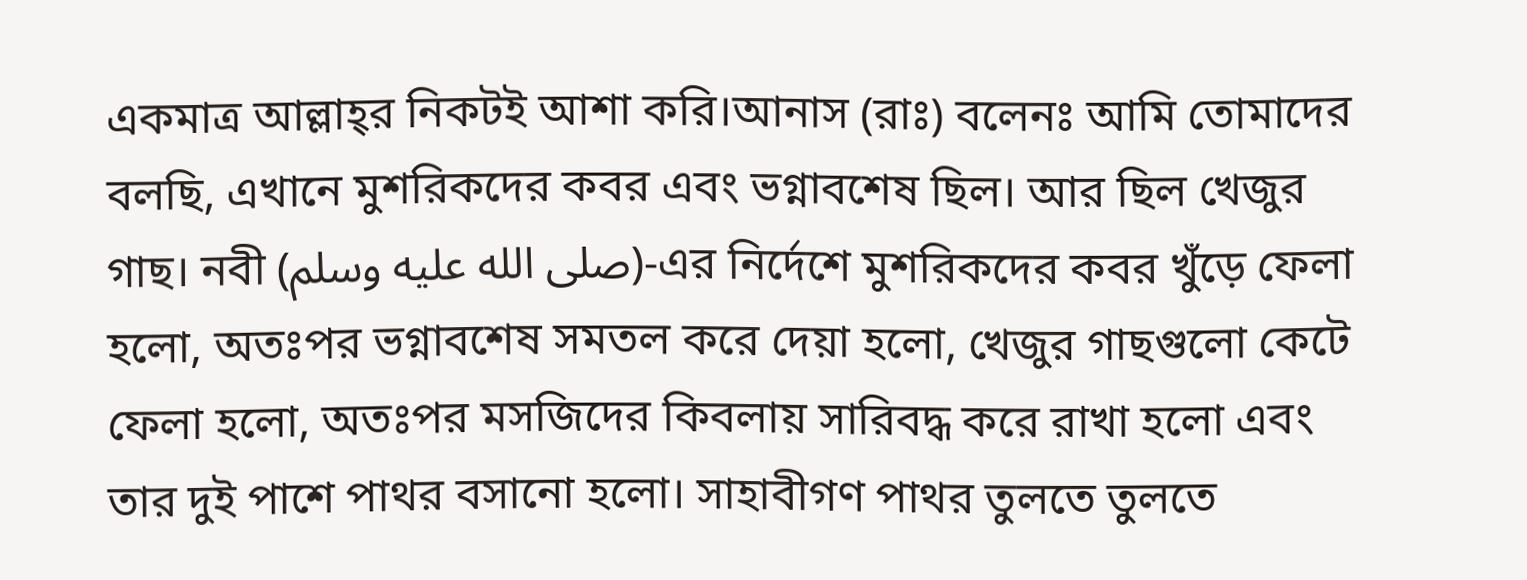একমাত্র আল্লাহ্‌র নিকটই আশা করি।আনাস (রাঃ) বলেনঃ আমি তোমাদের বলছি, এখানে মুশরিকদের কবর এবং ভগ্নাবশেষ ছিল। আর ছিল খেজুর গাছ। নবী (صلى الله عليه وسلم)-এর নির্দেশে মুশরিকদের কবর খুঁড়ে ফেলা হলো, অতঃপর ভগ্নাবশেষ সমতল করে দেয়া হলো, খেজুর গাছগুলো কেটে ফেলা হলো, অতঃপর মসজিদের কিবলায় সারিবদ্ধ করে রাখা হলো এবং তার দুই পাশে পাথর বসানো হলো। সাহাবীগণ পাথর তুলতে তুলতে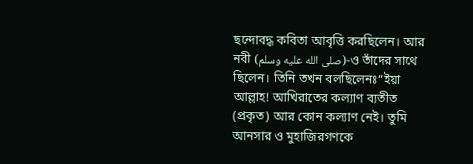ছন্দোবদ্ধ কবিতা আবৃত্তি করছিলেন। আর নবী (صلى الله عليه وسلم)-ও তাঁদের সাথে ছিলেন। তিনি তখন বলছিলেনঃ“ইয়া আল্লাহ! আখিরাতের কল্যাণ ব্যতীত (প্রকৃত) আর কোন কল্যাণ নেই। তুমি আনসার ও মুহাজিরগণকে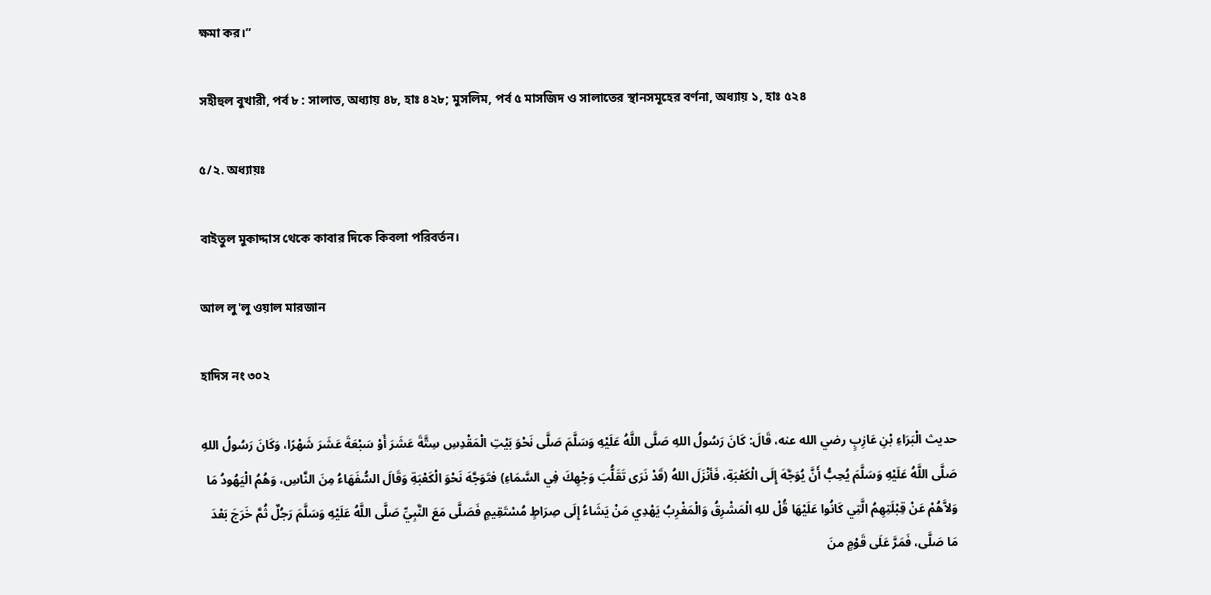ক্ষমা কর।”

সহীহুল বুখারী, পৰ্ব ৮ : সালাত, অধ্যায় ৪৮, হাঃ ৪২৮; মুসলিম, পৰ্ব ৫ মাসজিদ ও সালাতের স্থানসমূহের বর্ণনা, অধ্যায় ১, হাঃ ৫২৪

৫/২. অধ্যায়ঃ

বাইতুল মুকাদ্দাস থেকে কাবার দিকে কিবলা পরিবর্তন।

আল লু'লু ওয়াল মারজান

হাদিস নং ৩০২

حديث الْبَرَاءِ بْنِ عَازِبٍ رضي الله عنه، قَالَ: كَانَ رَسُولُ اللهِ صَلَّى اللَّهُ عَلَيْهِ وَسَلَّمَ صَلَّى نَحْوَ بَيْتِ الْمَقْدِسِ سِتَّةَ عَشَرَ أَوْ سَبْعَةَ عَشَرَ شَهْرًا، وَكَانَ رَسُولُ اللهِ صَلَّى اللَّهُ عَلَيْهِ وَسَلَّمَ يُحِبُّ أَنَّ يُوَجَّهَ إِلَى الْكَعْبَةِ، فَأنْزَلَ اللهُ (قَدْ نَرَى تَقَلُّبَ وَجْهِكَ فِي السَّمَاءِ) فتَوَجَّهَ نَحْوَ الْكَعْبَةِ وَقَالَ السُّفَهَاءُ مِنَ النَّاسِ، وَهُمُ الْيَهُودُ مَا وَلاَّهُمْ عَنْ قِبْلَتِهِمُ الَّتِي كَانُوا عَلَيْهَا قُلْ للهِ الْمَشْرِقُ وَالْمَغْرِبُ يَهْدِي مَنْ يَشَاءُ إِلَى صِرَاطٍ مُسْتَقِيمٍ فَصَلَّى مَعَ النَّبِيِّ صَلَّى اللَّهُ عَلَيْهِ وَسَلَّمَ رَجُلٌ ثُمَّ خَرَجَ بَعْدَ مَا صَلَّى، فَمَرَّ عَلَى قَوْمٍ منَ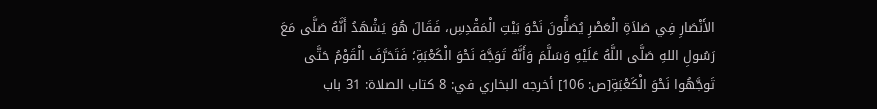الأَنْصَارِ فِي صَلاَةِ الْعَصْرِ يُصَلُّونَ نَحْوَ بَيْتِ الْمَقْدِسِ، فَقَالَ هُوَ يَشْهَدُ أَنَّهُ صَلَّى مَعَ رَسُولِ اللهِ صَلَّى اللَّهُ عَلَيْهِ وَسَلَّمَ وَأَنَّهُ تَوَجَّهَ نَحْوَ الْكَعْبَةِ؛ فَتَحَرَّفَ الْقَوْمُ حَتَّى تَوجَّهُوا نَحْوَ الْكَعْبَةِ[ص: 106] أخرجه البخاري في: 8 كتاب الصلاة: 31 باب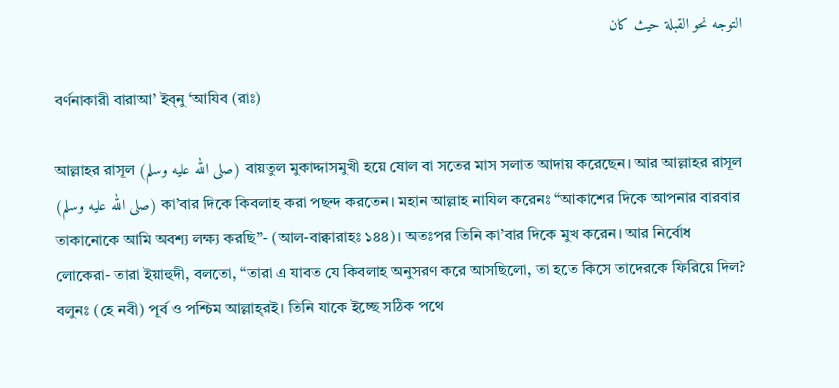التوجه نحو القبلة حيث كان

বর্ণনাকারী বারাআ’ ইব্‌নু ‘আযিব (রাঃ)

আল্লাহর রাসূল (صلى الله عليه وسلم) বায়তুল মুকাদ্দাসমুখী হয়ে ষোল বা সতের মাস সলাত আদায় করেছেন। আর আল্লাহর রাসূল (صلى الله عليه وسلم) কা’বার দিকে কিবলাহ করা পছন্দ করতেন। মহান আল্লাহ নাযিল করেনঃ “আকাশের দিকে আপনার বারবার তাকানোকে আমি অবশ্য লক্ষ্য করছি”- (আল-বাক্বারাহঃ ১৪৪)। অতঃপর তিনি কা’বার দিকে মুখ করেন। আর নির্বোধ লোকেরা- তারা ইয়াহুদী, বলতো, “তারা এ যাবত যে কিবলাহ অনুসরণ করে আসছিলো, তা হতে কিসে তাদেরকে ফিরিয়ে দিল? বলুনঃ (হে নবী) পূর্ব ও পশ্চিম আল্লাহ্‌রই। তিনি যাকে ইচ্ছে সঠিক পথে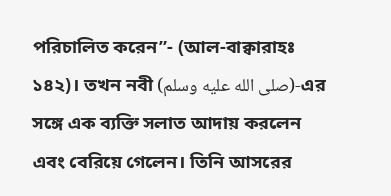পরিচালিত করেন”- (আল-বাক্বারাহঃ ১৪২)। তখন নবী (صلى الله عليه وسلم)-এর সঙ্গে এক ব্যক্তি সলাত আদায় করলেন এবং বেরিয়ে গেলেন। তিনি আসরের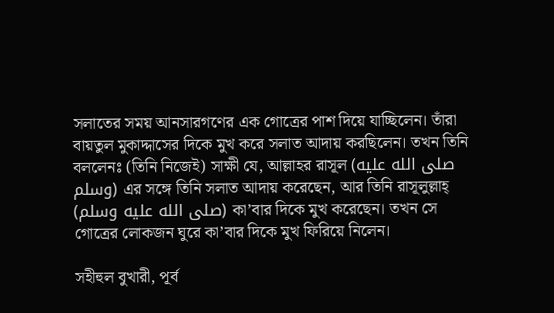সলাতের সময় আনসারগণের এক গোত্রের পাশ দিয়ে যাচ্ছিলেন। তাঁরা বায়তুল মুকাদ্দাসের দিকে মুখ করে সলাত আদায় করছিলেন। তখন তিনি বললেনঃ (তিনি নিজেই) সাক্ষী যে, আল্লাহর রাসূল (صلى الله عليه وسلم) এর সঙ্গে তিনি সলাত আদায় করেছেন, আর তিনি রাসূলুল্লাহ্ (صلى الله عليه وسلم) কা’বার দিকে মুখ করেছেন। তখন সে গোত্রের লোকজন ঘুরে কা’বার দিকে মুখ ফিরিয়ে নিলেন।

সহীহুল বুখারী, পূর্ব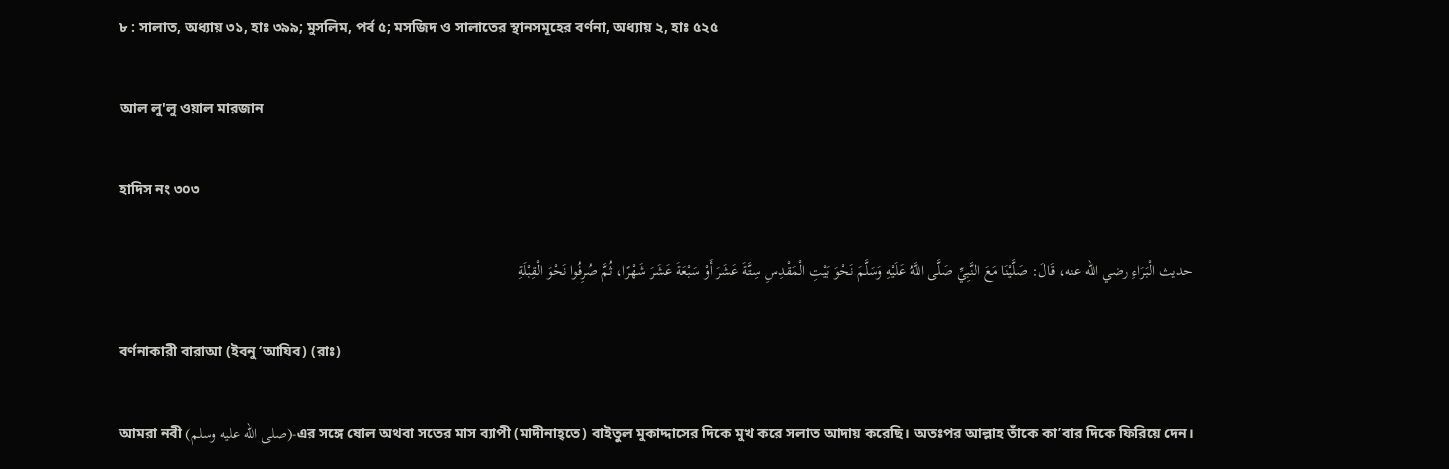৮ : সালাত, অধ্যায় ৩১, হাঃ ৩৯৯; মুসলিম, পর্ব ৫; মসজিদ ও সালাতের স্থানসমূহের বর্ণনা, অধ্যায় ২, হাঃ ৫২৫

আল লু'লু ওয়াল মারজান

হাদিস নং ৩০৩

حديث الْبَرَاءِ رضي الله عنه، قَالَ: صَلَّيْنَا مَعَ النَّبِيِّ صَلَّى اللَّهُ عَلَيْهِ وَسَلَّمَ نَحْوَ بَيْتِ الْمَقْدِسِ سِتَّةَ عَشَرَ أَوْ سَبْعَةَ عَشَرَ شَهْرًا، ثُمَّ صُرِفُوا نَحْوَ الْقِبْلَةِ

বর্ণনাকারী বারাআ (ইবনু ‘আযিব) (রাঃ)

আমরা নবী (صلى الله عليه وسلم)-এর সঙ্গে ষোল অথবা সতের মাস ব্যাপী (মাদীনাহ্‌তে) বাইতুল মুকাদ্দাসের দিকে মুখ করে সলাত আদায় করেছি। অতঃপর আল্লাহ তাঁকে কা’বার দিকে ফিরিয়ে দেন।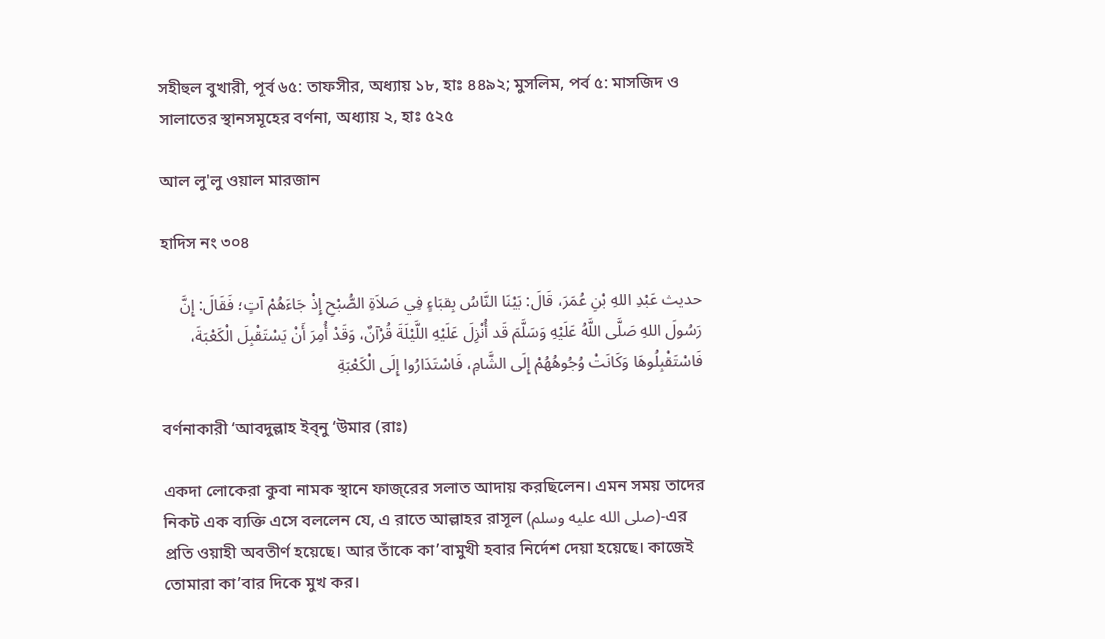সহীহুল বুখারী, পূর্ব ৬৫: তাফসীর, অধ্যায় ১৮, হাঃ ৪৪৯২; মুসলিম, পৰ্ব ৫: মাসজিদ ও সালাতের স্থানসমূহের বর্ণনা, অধ্যায় ২, হাঃ ৫২৫

আল লু'লু ওয়াল মারজান

হাদিস নং ৩০৪

حديث عَبْدِ اللهِ بْنِ عُمَرَ، قَالَ: بَيْنَا النَّاسُ بِقبَاءٍ فِي صَلاَةِ الصُّبْحِ إِذْ جَاءَهُمْ آتٍ؛ فَقَالَ: إِنَّ رَسُولَ اللهِ صَلَّى اللَّهُ عَلَيْهِ وَسَلَّمَ قَد أُنْزِلَ عَلَيْهِ اللَّيْلَةَ قُرْآنٌ، وَقَدْ أُمِرَ أَنْ يَسْتَقْبِلَ الْكَعْبَةَ، فَاسْتَقْبِلُوهَا وَكَانَتْ وُجُوهُهُمْ إِلَى الشَّامِ، فَاسْتَدَارُوا إِلَى الْكَعْبَةِ

বর্ণনাকারী ‘আবদুল্লাহ ইব্‌নু ‘উমার (রাঃ)

একদা লোকেরা কুবা নামক স্থানে ফাজ্‌রের সলাত আদায় করছিলেন। এমন সময় তাদের নিকট এক ব্যক্তি এসে বললেন যে, এ রাতে আল্লাহর রাসূল (صلى الله عليه وسلم)-এর প্রতি ওয়াহী অবতীর্ণ হয়েছে। আর তাঁকে কা’বামুখী হবার নির্দেশ দেয়া হয়েছে। কাজেই তোমারা কা’বার দিকে মুখ কর।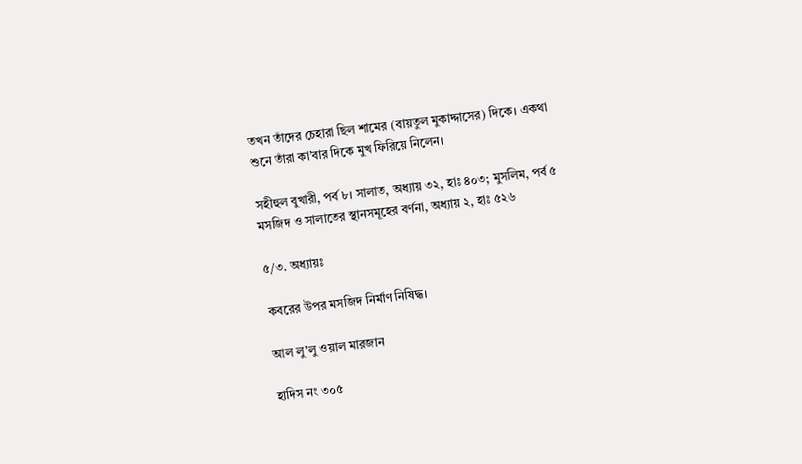তখন তাঁদের চেহারা ছিল শামের (বায়তুল মুকাদ্দাসের) দিকে। একথা শুনে তাঁরা কা’বার দিকে মুখ ফিরিয়ে নিলেন।

সহীহুল বুখারী, পৰ্ব ৮। সালাত, অধ্যায় ৩২, হাঃ ৪০৩; মুসলিম, পর্ব ৫ মসজিদ ও সালাতের স্থানসমূহের বর্ণনা, অধ্যায় ২, হাঃ ৫২৬

৫/৩. অধ্যায়ঃ

কবরের উপর মসজিদ নির্মাণ নিষিদ্ধ।

আল লু'লু ওয়াল মারজান

হাদিস নং ৩০৫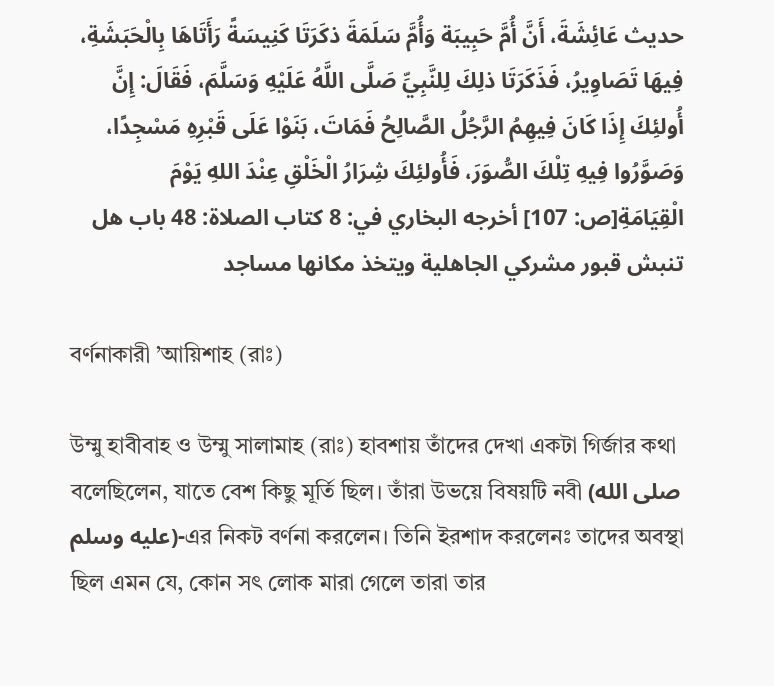حديث عَائِشَةَ، أَنَّ أُمَّ حَبِيبَة وَأُمَّ سَلَمَةَ ذكَرَتَا كَنِيسَةً رَأَتَاهَا بِالْحَبَشَةِ، فِيهَا تَصَاوِيرُ، فَذَكَرَتَا ذلِكَ لِلنَّبِيِّ صَلَّى اللَّهُ عَلَيْهِ وَسَلَّمَ، فَقَالَ: إِنَّ أُولئِكَ إِذَا كَانَ فِيهِمُ الرَّجُلُ الصَّالِحُ فَمَاتَ، بَنَوْا عَلَى قَبْرِهِ مَسْجِدًا، وَصَوَّرُوا فِيهِ تِلْكَ الصُّوَرَ، فَأُولئِكَ شِرَارُ الْخَلْقِ عِنْدَ اللهِ يَوْمَ الْقِيَامَةِ[ص: 107] أخرجه البخاري في: 8 كتاب الصلاة: 48 باب هل تنبش قبور مشركي الجاهلية ويتخذ مكانها مساجد

বর্ণনাকারী ’আয়িশাহ (রাঃ)

উম্মু হাবীবাহ ও উম্মু সালামাহ (রাঃ) হাবশায় তাঁদের দেখা একটা গির্জার কথা বলেছিলেন, যাতে বেশ কিছু মূর্তি ছিল। তাঁরা উভয়ে বিষয়টি নবী (صلى الله عليه وسلم)-এর নিকট বর্ণনা করলেন। তিনি ইরশাদ করলেনঃ তাদের অবস্থা ছিল এমন যে, কোন সৎ লোক মারা গেলে তারা তার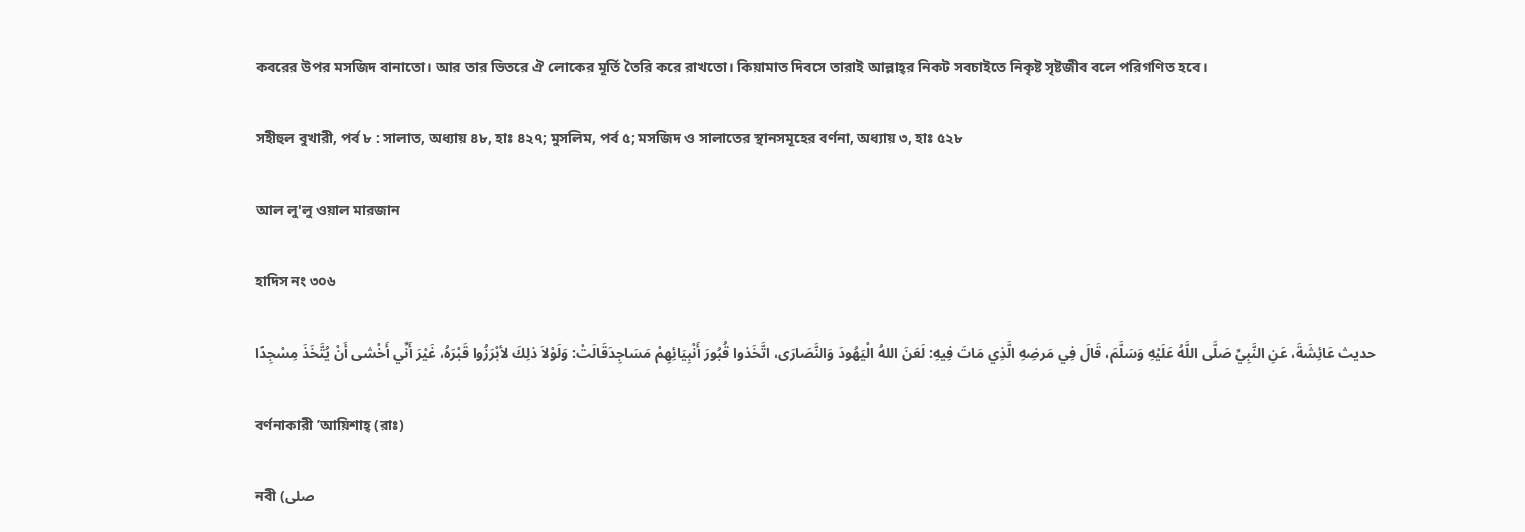কবরের উপর মসজিদ বানাতো। আর তার ভিতরে ঐ লোকের মূর্তি তৈরি করে রাখতো। কিয়ামাত দিবসে তারাই আল্লাহ্‌র নিকট সবচাইতে নিকৃষ্ট সৃষ্টজীব বলে পরিগণিত হবে।

সহীহুল বুখারী, পৰ্ব ৮ : সালাত, অধ্যায় ৪৮, হাঃ ৪২৭; মুসলিম, পর্ব ৫; মসজিদ ও সালাতের স্থানসমূহের বর্ণনা, অধ্যায় ৩, হাঃ ৫২৮

আল লু'লু ওয়াল মারজান

হাদিস নং ৩০৬

حديث عَائِشَةَ، عَنِ النَّبِيِّ صَلَّى اللَّهُ عَلَيْهِ وَسَلَّمَ، قَالَ فِي مَرضِهِ الَّذِي مَاتَ فِيهِ: لَعَنَ اللهُ الْيَهُودَ وَالنَّصَارَى، اتَّخَذوا قُبُورَ أَنْبِيَائِهِمْ مَسَاجِدَقَالَتْ: وَلَوْلاَ ذلِكَ لأبْرَزُوا قَبْرَهُ، غَيْرَ أَنِّي أَخْشى أَنْ يُتَّخَذَ مِسْجِدًا

বর্ণনাকারী ’আয়িশাহ্ (রাঃ)

নবী (صلى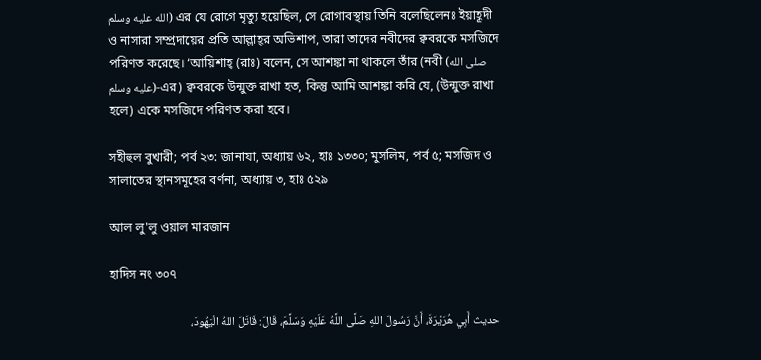الله عليه وسلم) এর যে রোগে মৃত্যু হয়েছিল, সে রোগাবস্থায় তিনি বলেছিলেনঃ ইয়াহূদী ও নাসারা সম্প্রদায়ের প্রতি আল্লাহ্‌র অভিশাপ, তারা তাদের নবীদের ক্ববরকে মসজিদে পরিণত করেছে। ‘আয়িশাহ্ (রাঃ) বলেন, সে আশঙ্কা না থাকলে তাঁর (নবী (صلى الله عليه وسلم)-এর) ক্ববরকে উন্মুক্ত রাখা হত, কিন্তু আমি আশঙ্কা করি যে, (উন্মুক্ত রাখা হলে) একে মসজিদে পরিণত করা হবে।

সহীহুল বুখারী; পর্ব ২৩: জানাযা, অধ্যায় ৬২, হাঃ ১৩৩০; মুসলিম, পর্ব ৫; মসজিদ ও সালাতের স্থানসমূহের বর্ণনা, অধ্যায় ৩, হাঃ ৫২৯

আল লু'লু ওয়াল মারজান

হাদিস নং ৩০৭

حديث أَبِي هُرَيْرَةَ، أَنَّ رَسُولَ اللهِ صَلَّى اللَّهُ عَلَيْهِ وَسَلَّمَ، قَالَ: قَاتَلَ اللهُ الْيَهُودَ،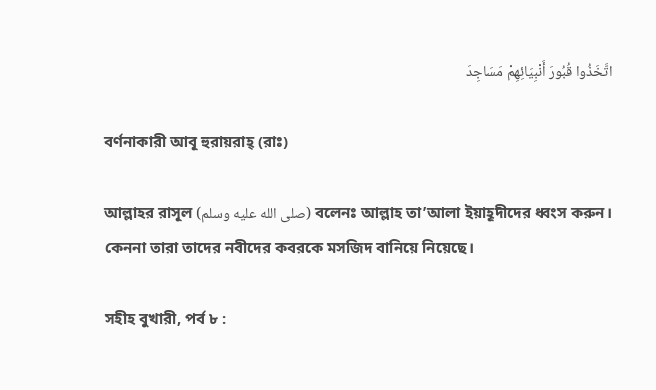اتَّخَذُوا قُبُورَ أَنْبِيَائِهِمْ مَسَاجِدَ

বর্ণনাকারী আবূ হুরায়রাহ্ (রাঃ)

আল্লাহর রাসূল (صلى الله عليه وسلم) বলেনঃ আল্লাহ তা’আলা ইয়াহূদীদের ধ্বংস করুন। কেননা তারা তাদের নবীদের কবরকে মসজিদ বানিয়ে নিয়েছে।

সহীহ বুখারী, পর্ব ৮ :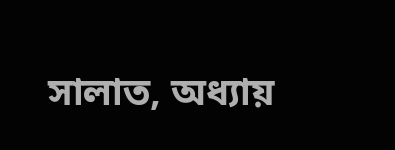সালাত, অধ্যায়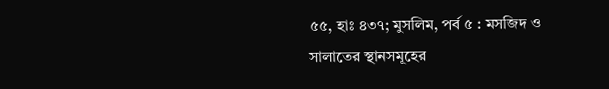৫৫, হাঃ ৪৩৭; মুসলিম, পর্ব ৫ : মসজিদ ও সালাতের স্থানসমূহের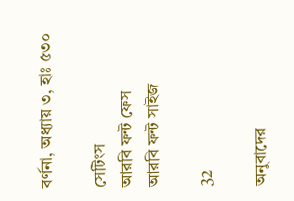বর্ণনা, অধ্যায় ৩, হাঃ ৫৩০

সেটিংস
আরবি ফন্ট ফেস
আরবি ফন্ট সাইজ

32

অনুবাদের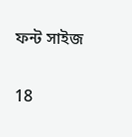ফন্ট সাইজ

18